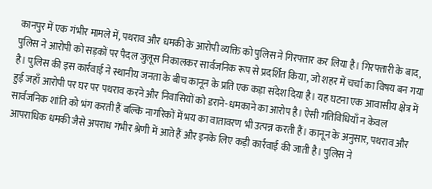कानपुर में एक गंभीर मामले में, पथराव और धमकी के आरोपी व्यक्ति को पुलिस ने गिरफ्तार कर लिया है। गिरफ्तारी के बाद, पुलिस ने आरोपी को सड़कों पर पैदल जुलूस निकालकर सार्वजनिक रूप से प्रदर्शित किया, जो शहर में चर्चा का विषय बन गया है। पुलिस की इस कार्रवाई ने स्थानीय जनता के बीच कानून के प्रति एक कड़ा संदेश दिया है। यह घटना एक आवासीय क्षेत्र में हुई जहाँ आरोपी पर घर पर पथराव करने और निवासियों को डराने-धमकाने का आरोप है। ऐसी गतिविधियाँ न केवल सार्वजनिक शांति को भंग करती हैं बल्कि नागरिकों में भय का वातावरण भी उत्पन्न करती हैं। कानून के अनुसार, पथराव और आपराधिक धमकी जैसे अपराध गंभीर श्रेणी में आते हैं और इनके लिए कड़ी कार्रवाई की जाती है। पुलिस ने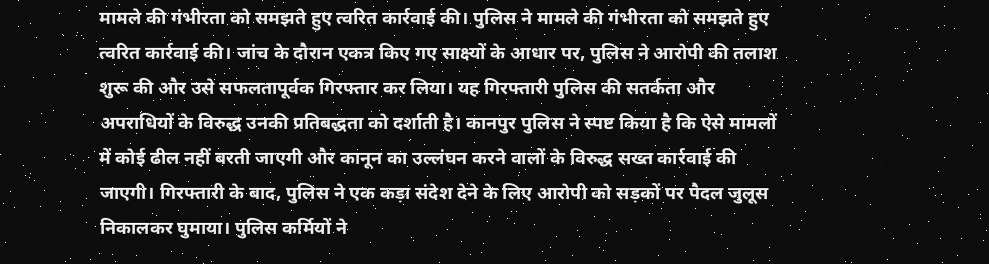मामले की गंभीरता को समझते हुए त्वरित कार्रवाई की। पुलिस ने मामले की गंभीरता को समझते हुए त्वरित कार्रवाई की। जांच के दौरान एकत्र किए गए साक्ष्यों के आधार पर, पुलिस ने आरोपी की तलाश शुरू की और उसे सफलतापूर्वक गिरफ्तार कर लिया। यह गिरफ्तारी पुलिस की सतर्कता और अपराधियों के विरुद्ध उनकी प्रतिबद्धता को दर्शाती है। कानपुर पुलिस ने स्पष्ट किया है कि ऐसे मामलों में कोई ढील नहीं बरती जाएगी और कानून का उल्लंघन करने वालों के विरुद्ध सख्त कार्रवाई की जाएगी। गिरफ्तारी के बाद, पुलिस ने एक कड़ा संदेश देने के लिए आरोपी को सड़कों पर पैदल जुलूस निकालकर घुमाया। पुलिस कर्मियों ने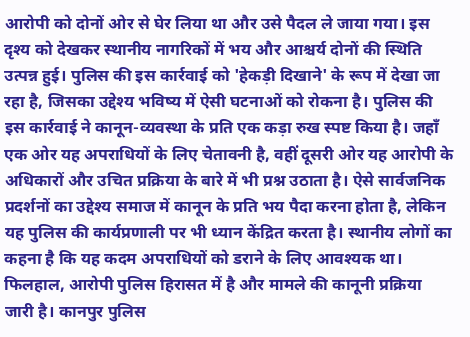आरोपी को दोनों ओर से घेर लिया था और उसे पैदल ले जाया गया। इस दृश्य को देखकर स्थानीय नागरिकों में भय और आश्चर्य दोनों की स्थिति उत्पन्न हुई। पुलिस की इस कार्रवाई को 'हेकड़ी दिखाने' के रूप में देखा जा रहा है, जिसका उद्देश्य भविष्य में ऐसी घटनाओं को रोकना है। पुलिस की इस कार्रवाई ने कानून-व्यवस्था के प्रति एक कड़ा रुख स्पष्ट किया है। जहाँ एक ओर यह अपराधियों के लिए चेतावनी है, वहीं दूसरी ओर यह आरोपी के अधिकारों और उचित प्रक्रिया के बारे में भी प्रश्न उठाता है। ऐसे सार्वजनिक प्रदर्शनों का उद्देश्य समाज में कानून के प्रति भय पैदा करना होता है, लेकिन यह पुलिस की कार्यप्रणाली पर भी ध्यान केंद्रित करता है। स्थानीय लोगों का कहना है कि यह कदम अपराधियों को डराने के लिए आवश्यक था। फिलहाल, आरोपी पुलिस हिरासत में है और मामले की कानूनी प्रक्रिया जारी है। कानपुर पुलिस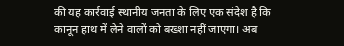की यह कार्रवाई स्थानीय जनता के लिए एक संदेश है कि कानून हाथ में लेने वालों को बख्शा नहीं जाएगा। अब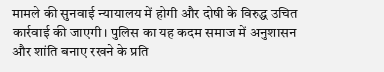मामले की सुनवाई न्यायालय में होगी और दोषी के विरुद्ध उचित कार्रवाई की जाएगी। पुलिस का यह कदम समाज में अनुशासन और शांति बनाए रखने के प्रति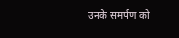उनके समर्पण को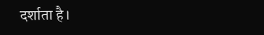दर्शाता है।